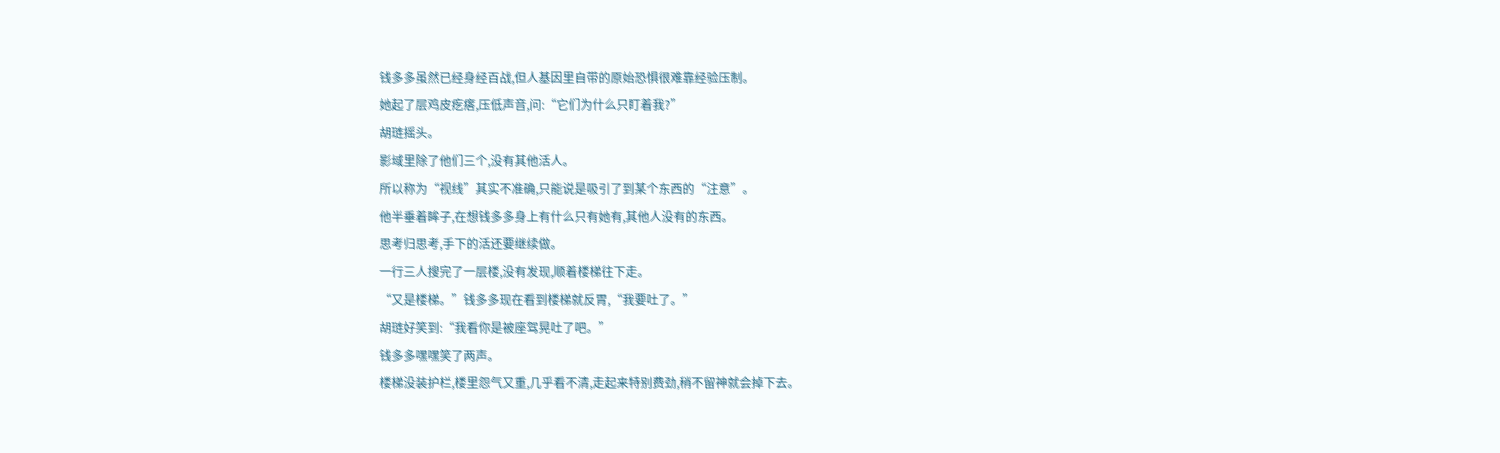钱多多虽然已经身经百战,但人基因里自带的原始恐惧很难靠经验压制。
她起了层鸡皮疙瘩,压低声音,问:“它们为什么只盯着我?”
胡琏摇头。
影域里除了他们三个,没有其他活人。
所以称为“视线”其实不准确,只能说是吸引了到某个东西的“注意”。
他半垂着眸子,在想钱多多身上有什么只有她有,其他人没有的东西。
思考归思考,手下的活还要继续做。
一行三人搜完了一层楼,没有发现,顺着楼梯往下走。
“又是楼梯。”钱多多现在看到楼梯就反胃,“我要吐了。”
胡琏好笑到:“我看你是被座驾晃吐了吧。”
钱多多嘿嘿笑了两声。
楼梯没装护栏,楼里怨气又重,几乎看不清,走起来特别费劲,稍不留神就会掉下去。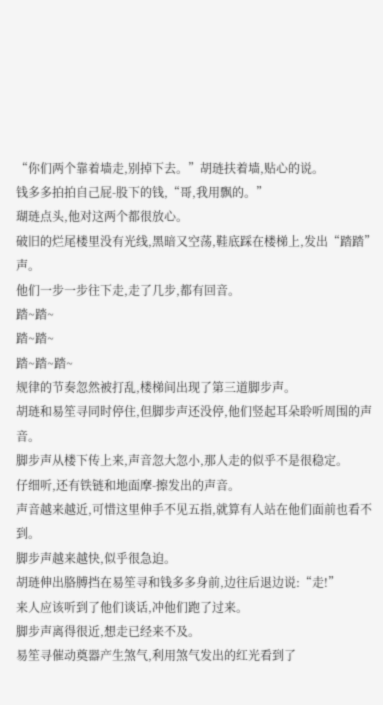“你们两个靠着墙走,别掉下去。”胡琏扶着墙,贴心的说。
钱多多拍拍自己屁-股下的钱,“哥,我用飘的。”
瑚琏点头,他对这两个都很放心。
破旧的烂尾楼里没有光线,黑暗又空荡,鞋底踩在楼梯上,发出“踏踏”声。
他们一步一步往下走,走了几步,都有回音。
踏~踏~
踏~踏~
踏~踏~踏~
规律的节奏忽然被打乱,楼梯间出现了第三道脚步声。
胡琏和易笙寻同时停住,但脚步声还没停,他们竖起耳朵聆听周围的声音。
脚步声从楼下传上来,声音忽大忽小,那人走的似乎不是很稳定。
仔细听,还有铁链和地面摩-擦发出的声音。
声音越来越近,可惜这里伸手不见五指,就算有人站在他们面前也看不到。
脚步声越来越快,似乎很急迫。
胡琏伸出胳膊挡在易笙寻和钱多多身前,边往后退边说:“走!”
来人应该听到了他们谈话,冲他们跑了过来。
脚步声离得很近,想走已经来不及。
易笙寻催动奠器产生煞气,利用煞气发出的红光看到了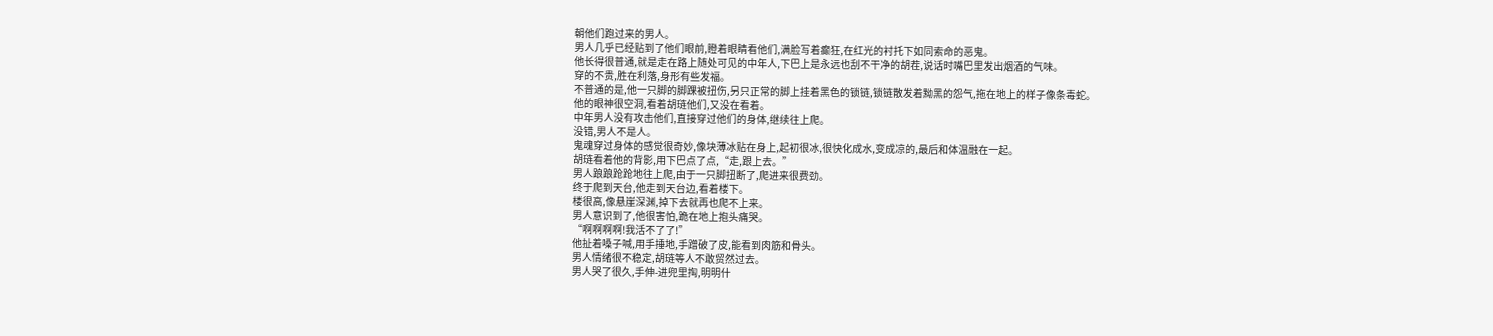朝他们跑过来的男人。
男人几乎已经贴到了他们眼前,瞪着眼睛看他们,满脸写着癫狂,在红光的衬托下如同索命的恶鬼。
他长得很普通,就是走在路上随处可见的中年人,下巴上是永远也刮不干净的胡茬,说话时嘴巴里发出烟酒的气味。
穿的不贵,胜在利落,身形有些发福。
不普通的是,他一只脚的脚踝被扭伤,另只正常的脚上挂着黑色的锁链,锁链散发着黝黑的怨气,拖在地上的样子像条毒蛇。
他的眼神很空洞,看着胡琏他们,又没在看着。
中年男人没有攻击他们,直接穿过他们的身体,继续往上爬。
没错,男人不是人。
鬼魂穿过身体的感觉很奇妙,像块薄冰贴在身上,起初很冰,很快化成水,变成凉的,最后和体温融在一起。
胡琏看着他的背影,用下巴点了点,“走,跟上去。”
男人踉踉跄跄地往上爬,由于一只脚扭断了,爬进来很费劲。
终于爬到天台,他走到天台边,看着楼下。
楼很高,像悬崖深渊,掉下去就再也爬不上来。
男人意识到了,他很害怕,跪在地上抱头痛哭。
“啊啊啊啊!我活不了了!”
他扯着嗓子喊,用手捶地,手蹭破了皮,能看到肉筋和骨头。
男人情绪很不稳定,胡琏等人不敢贸然过去。
男人哭了很久,手伸-进兜里掏,明明什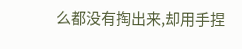么都没有掏出来,却用手捏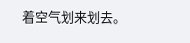着空气划来划去。